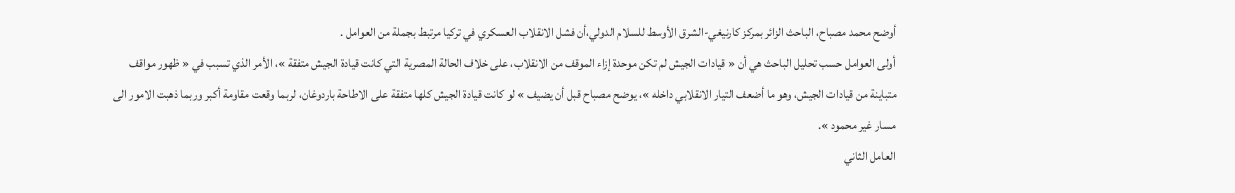أوضح محمد مصباح، الباحث الزائر بمركز كارنيغي-الشرق الأوسط للسلام الدولي،أن فشل الانقلاب العسكري في تركيا مرتبط بجملة من العوامل .
أولى العوامل حسب تحليل الباحث هي أن « قيادات الجيش لم تكن موحدة إزاء الموقف من الانقلاب، على خلاف الحالة المصرية التي كانت قيادة الجيش متفقة »، الأمر الذي تسبب في « ظهور مواقف متباينة من قيادات الجيش، وهو ما أضعف التيار الانقلابي داخله »، يوضح مصباح قبل أن يضيف » لو كانت قيادة الجيش كلها متفقة على الاطاحة باردوغان، لربما وقعت مقاومة أكبر وربما ذهبت الامور الى مسار غير محمود ».
العامل الثاني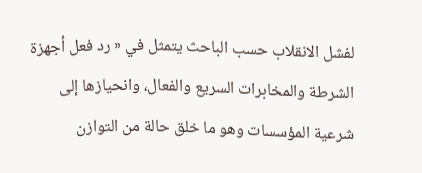لفشل الانقلاب حسب الباحث يتمثل في « رد فعل أجهزة الشرطة والمخابرات السريع والفعال، وانحيازها إلى شرعية المؤسسات وهو ما خلق حالة من التوازن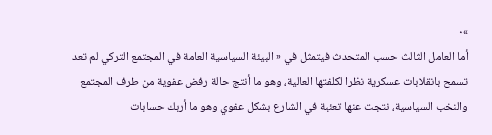»٠
أما العامل الثالث حسب المتحدث فيتمثل في « البيئة السياسية العامة في المجتمع التركي لم تعد تسمح بانقلابات عسكرية نظرا لكلفتها العالية، وهو ما أنتج حالة رفض عفوية من طرف المجتمع والنخب السياسية، نتجت عنها تعئبة في الشارع بشكل عفوي وهو ما أربك حسابات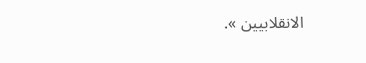الانقلابيين ».